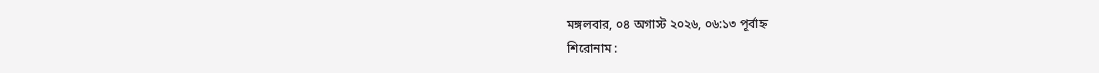মঙ্গলবার, ০৪ অগাস্ট ২০২৬, ০৬:১৩ পূর্বাহ্ন
শিরোনাম :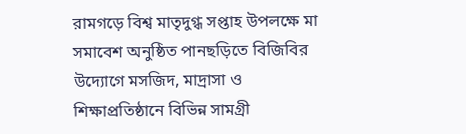রামগড়ে বিশ্ব মাতৃদুগ্ধ সপ্তাহ উপলক্ষে মা সমাবেশ অনুষ্ঠিত পানছড়িতে বিজিবির উদ্যোগে মসজিদ, মাদ্রাসা ও শিক্ষাপ্রতিষ্ঠানে বিভিন্ন সামগ্রী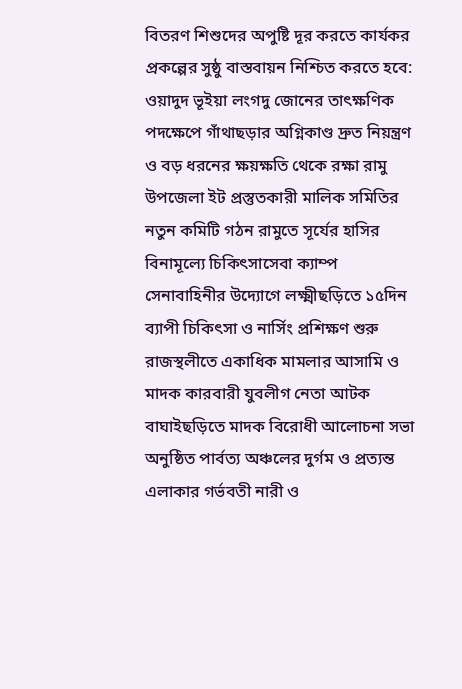বিতরণ শিশুদের অপুষ্টি দূর করতে কার্যকর প্রকল্পের সুষ্ঠু বাস্তবায়ন নিশ্চিত করতে হবে: ওয়াদুদ ভূইয়া লংগদু জোনের তাৎক্ষণিক পদক্ষেপে গাঁথাছড়ার অগ্নিকাণ্ড দ্রুত নিয়ন্ত্রণ ও বড় ধরনের ক্ষয়ক্ষতি থেকে রক্ষা রামু উপজেলা ইট প্রস্তুতকারী মালিক সমিতির নতুন কমিটি গঠন রামুতে সূর্যের হাসির বিনামূল্যে চিকিৎসাসেবা ক্যাম্প সেনাবাহিনীর উদ্যোগে লক্ষ্মীছড়িতে ১৫দিন ব্যাপী চিকিৎসা ও নার্সিং প্রশিক্ষণ শুরু রাজস্থলীতে একাধিক মামলার আসামি ও মাদক কারবারী যুবলীগ নেতা আটক বাঘাইছড়িতে মাদক বিরোধী আলোচনা সভা অনুষ্ঠিত পার্বত্য অঞ্চলের দুর্গম ও প্রত্যন্ত এলাকার গর্ভবতী নারী ও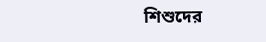শিশুদের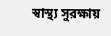স্বাস্থ্য সুরক্ষায়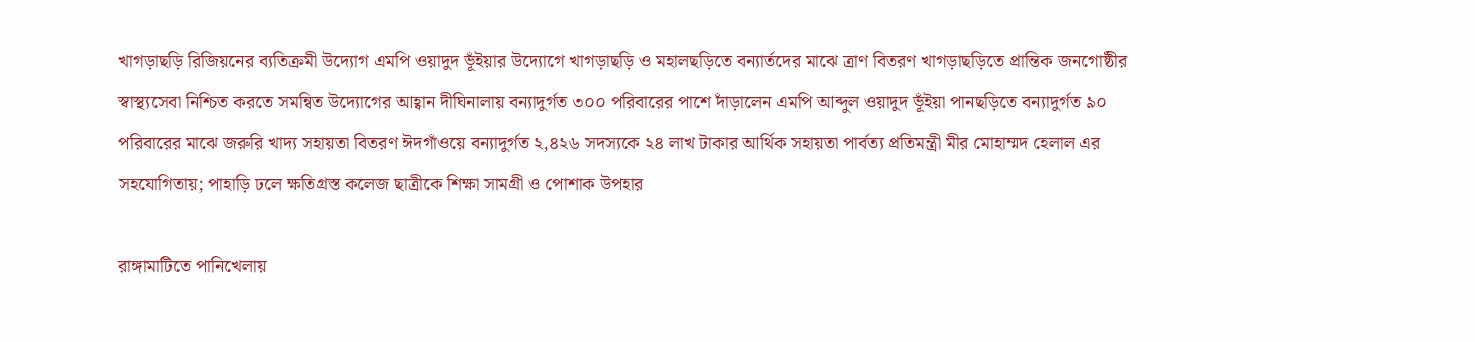খাগড়াছড়ি রিজিয়নের ব্যতিক্রমী উদ্যোগ এমপি ওয়াদুদ ভূঁইয়ার উদ্যোগে খাগড়াছড়ি ও মহালছড়িতে বন্যার্তদের মাঝে ত্রাণ বিতরণ খাগড়াছড়িতে প্রান্তিক জনগোষ্ঠীর স্বাস্থ্যসেবা নিশ্চিত করতে সমন্বিত উদ্যোগের আহ্বান দীঘিনালায় বন্যাদুর্গত ৩০০ পরিবারের পাশে দাঁড়ালেন এমপি আব্দুল ওয়াদুদ ভূঁইয়া পানছড়িতে বন্যাদুর্গত ৯০ পরিবারের মাঝে জরুরি খাদ্য সহায়তা বিতরণ ঈদগাঁওয়ে বন্যাদুর্গত ২,৪২৬ সদস্যকে ২৪ লাখ টাকার আর্থিক সহায়তা পার্বত্য প্রতিমন্ত্রী মীর মোহাম্মদ হেলাল এর সহযোগিতায়; পাহাড়ি ঢলে ক্ষতিগ্রস্ত কলেজ ছাত্রীকে শিক্ষা সামগ্রী ও পোশাক উপহার

রাঙ্গামাটিতে পানিখেলায়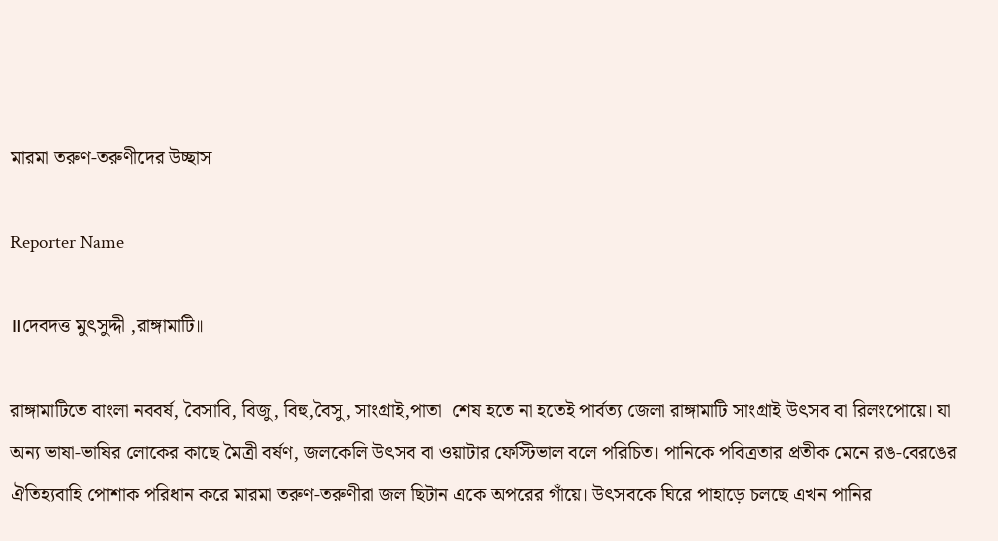মারমা তরুণ-তরুণীদের উচ্ছাস

Reporter Name

॥দেবদত্ত মুৎসুদ্দী ,রাঙ্গামাটি॥

রাঙ্গামাটিতে বাংলা নববর্ষ, বৈসাবি, বিজু, বিহু,বৈসু, সাংগ্রাই,পাতা  শেষ হতে না হতেই পার্বত্য জেলা রাঙ্গামাটি সাংগ্রাই উৎসব বা রিলংপোয়ে। যা অন্য ভাষা-ভাষির লোকের কাছে মৈত্রী বর্ষণ, জলকেলি উৎসব বা ওয়াটার ফেস্টিভাল বলে পরিচিত। পানিকে পবিত্রতার প্রতীক মেনে রঙ-বেরঙের ঐতিহ্যবাহি পোশাক পরিধান করে মারমা তরুণ-তরুণীরা জল ছিটান একে অপরের গাঁয়ে। উৎসবকে ঘিরে পাহাড়ে চলছে এখন পানির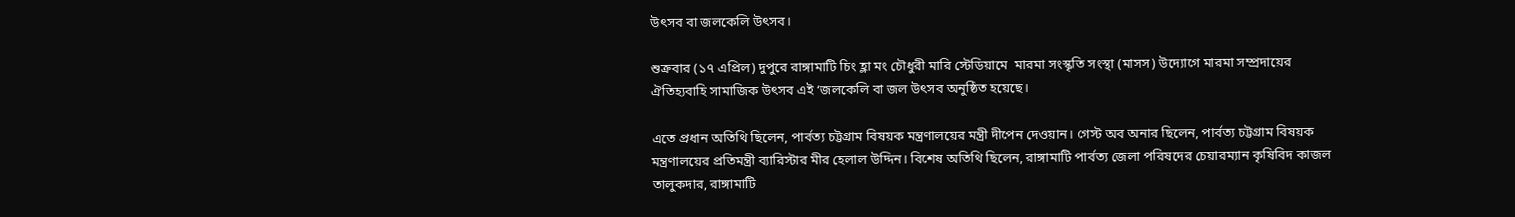উৎসব বা জলকেলি উৎসব।

শুক্রবার (১৭ এপ্রিল) দুপুরে রাঙ্গামাটি চিং হ্লা মং চৌধুরী মারি স্টেডিয়ামে  মারমা সংস্কৃতি সংস্থা (মাসস) উদ্যোগে মারমা সম্প্রদায়ের ঐতিহ্যবাহি সামাজিক উৎসব এই ‘জলকেলি বা জল উৎসব অনুষ্ঠিত হয়েছে।

এতে প্রধান অতিথি ছিলেন, পার্বত্য চট্টগ্রাম বিষয়ক মন্ত্রণালয়ের মন্ত্রী দীপেন দেওয়ান। গেস্ট অব অনার ছিলেন, পার্বত্য চট্টগ্রাম বিষয়ক মন্ত্রণালয়ের প্রতিমন্ত্রী ব্যারিস্টার মীর হেলাল উদ্দিন। বিশেষ অতিথি ছিলেন, রাঙ্গামাটি পার্বত্য জেলা পরিষদের চেয়ারম্যান কৃষিবিদ কাজল তালুকদার, রাঙ্গামাটি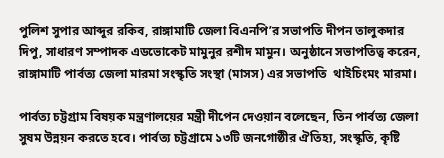পুলিশ সুপার আব্দুর রকিব, রাঙ্গামাটি জেলা বিএনপি’র সভাপতি দীপন তালুকদার দিপু, সাধারণ সম্পাদক এডভোকেট মামুনুর রশীদ মামুন। অনুষ্ঠানে সভাপতিত্ব করেন, রাঙ্গামাটি পার্বত্য জেলা মারমা সংস্কৃতি সংস্থা (মাসস) এর সভাপতি  থাইচিংমং মারমা।

পার্বত্য চট্টগ্রাম বিষয়ক মন্ত্রণালয়ের মন্ত্রী দীপেন দেওয়ান বলেছেন, তিন পার্বত্য জেলা সুষম উন্নয়ন করতে হবে। পার্বত্য চট্টগ্রামে ১৩টি জনগোষ্ঠীর ঐতিহ্য, সংস্কৃতি, কৃষ্টি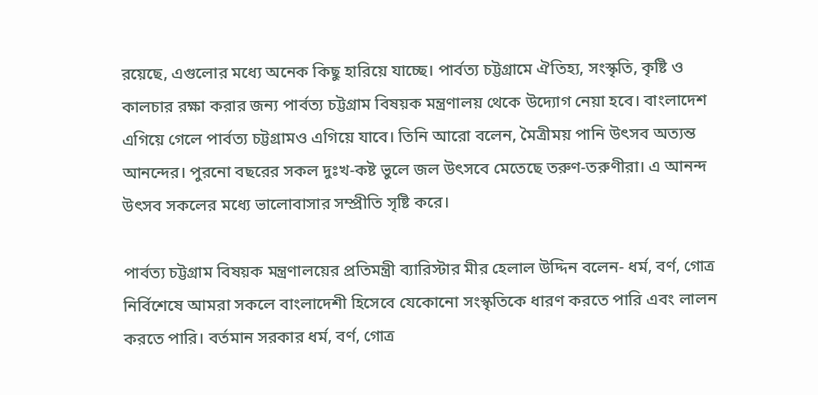রয়েছে, এগুলোর মধ্যে অনেক কিছু হারিয়ে যাচ্ছে। পার্বত্য চট্টগ্রামে ঐতিহ্য, সংস্কৃতি, কৃষ্টি ও কালচার রক্ষা করার জন্য পার্বত্য চট্টগ্রাম বিষয়ক মন্ত্রণালয় থেকে উদ্যোগ নেয়া হবে। বাংলাদেশ এগিয়ে গেলে পার্বত্য চট্টগ্রামও এগিয়ে যাবে। তিনি আরো বলেন, মৈত্রীময় পানি উৎসব অত্যন্ত আনন্দের। পুরনো বছরের সকল দুঃখ-কষ্ট ভুলে জল উৎসবে মেতেছে তরুণ-তরুণীরা। এ আনন্দ উৎসব সকলের মধ্যে ভালোবাসার সম্প্রীতি সৃষ্টি করে।

পার্বত্য চট্টগ্রাম বিষয়ক মন্ত্রণালয়ের প্রতিমন্ত্রী ব্যারিস্টার মীর হেলাল উদ্দিন বলেন- ধর্ম, বর্ণ, গোত্র নির্বিশেষে আমরা সকলে বাংলাদেশী হিসেবে যেকোনো সংস্কৃতিকে ধারণ করতে পারি এবং লালন করতে পারি। বর্তমান সরকার ধর্ম, বর্ণ, গোত্র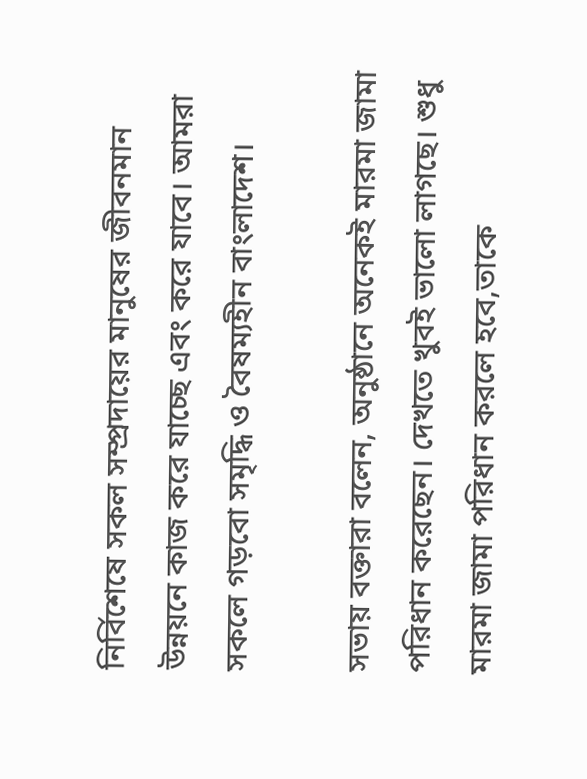নির্বিশেষে সকল সম্প্রদায়ের মানুষের জীবনমান উন্নয়নে কাজ করে যাচ্ছে এবং করে যাবে। আমরা সকলে গড়বো সমৃদ্ধি ও বৈষম্যহীন বাংলাদেশ।

সভায় বক্তারা বলেন, অনুষ্ঠানে অনেকই মারমা জামা পরিধান করেছেন। দেখতে খুবই ভালো লাগছে। শুধু মারমা জামা পরিধান করলে হবে,তাকে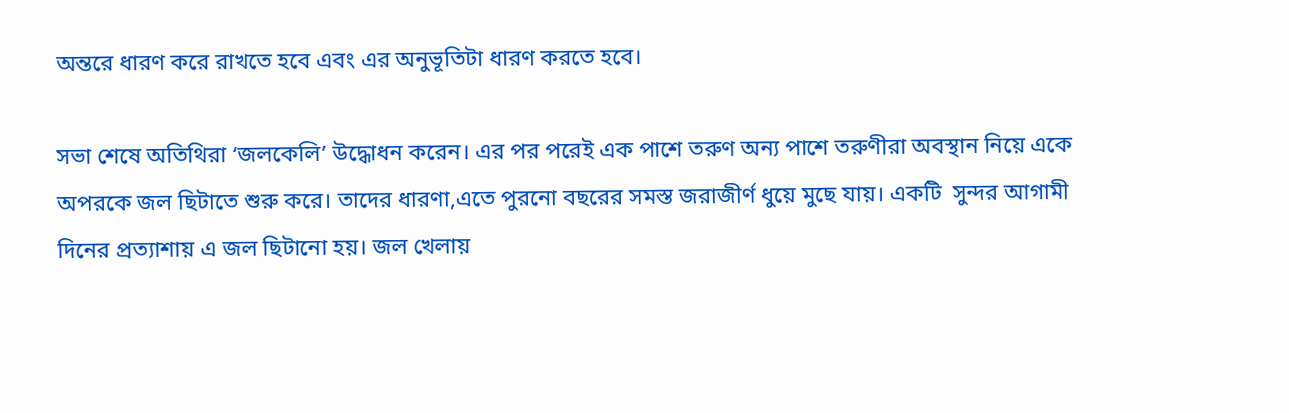অন্তরে ধারণ করে রাখতে হবে এবং এর অনুভূতিটা ধারণ করতে হবে।

সভা শেষে অতিথিরা ‘জলকেলি’ উদ্ধোধন করেন। এর পর পরেই এক পাশে তরুণ অন্য পাশে তরুণীরা অবস্থান নিয়ে একে অপরকে জল ছিটাতে শুরু করে। তাদের ধারণা,এতে পুরনো বছরের সমস্ত জরাজীর্ণ ধুয়ে মুছে যায়। একটি  সুন্দর আগামী দিনের প্রত্যাশায় এ জল ছিটানো হয়। জল খেলায়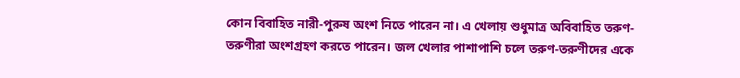কোন বিবাহিত নারী-পুরুষ অংশ নিতে পারেন না। এ খেলায় শুধুমাত্র অবিবাহিত তরুণ-তরুণীরা অংশগ্রহণ করতে পারেন। জল খেলার পাশাপাশি চলে তরুণ-তরুণীদের একে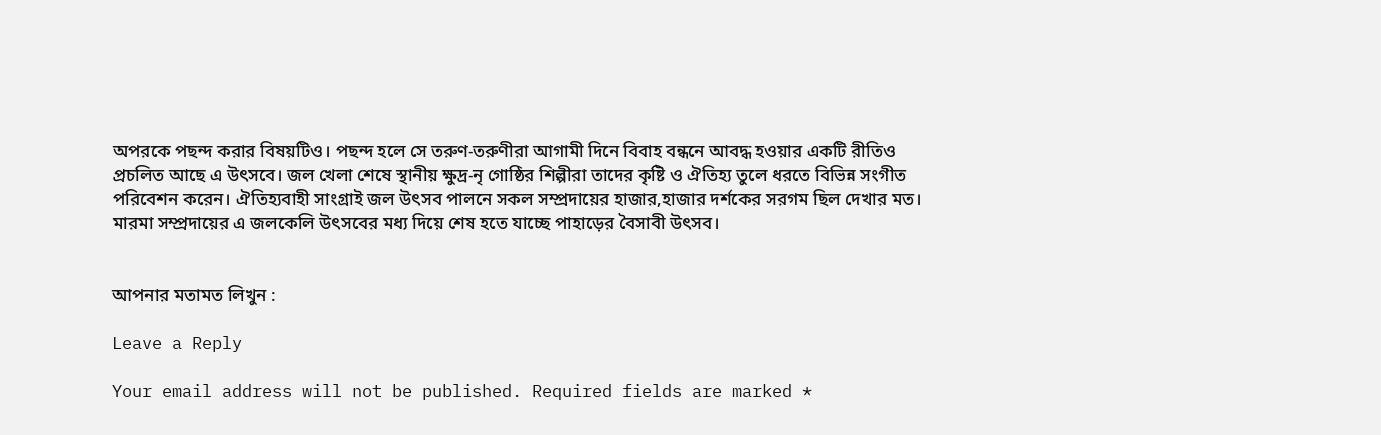অপরকে পছন্দ করার বিষয়টিও। পছন্দ হলে সে তরুণ-তরুণীরা আগামী দিনে বিবাহ বন্ধনে আবদ্ধ হওয়ার একটি রীতিও প্রচলিত আছে এ উৎসবে। জল খেলা শেষে স্থানীয় ক্ষুদ্র-নৃ গোষ্ঠির শিল্পীরা তাদের কৃষ্টি ও ঐতিহ্য তুলে ধরতে বিভিন্ন সংগীত পরিবেশন করেন। ঐতিহ্যবাহী সাংগ্রাই জল উৎসব পালনে সকল সম্প্রদায়ের হাজার,হাজার দর্শকের সরগম ছিল দেখার মত। মারমা সম্প্রদায়ের এ জলকেলি উৎসবের মধ্য দিয়ে শেষ হতে যাচ্ছে পাহাড়ের বৈসাবী উৎসব।


আপনার মতামত লিখুন :

Leave a Reply

Your email address will not be published. Required fields are marked *